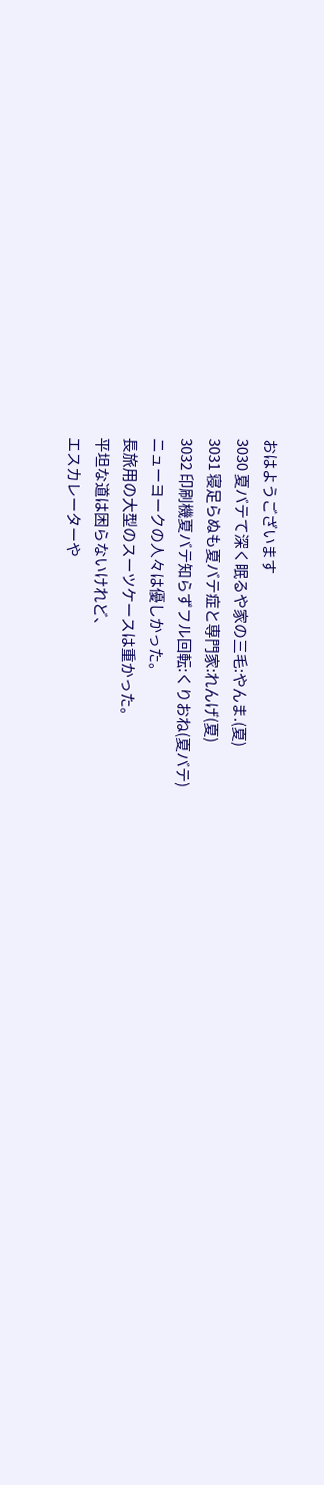おはようございます
3030 夏バテて深く眠るや家の三毛:やんま.(夏)
3031 寝足らぬも夏バテ症と専門家:れんげ(夏)
3032 印刷機夏バテ知らずフル回転:くりおね(夏バテ)
ニューヨークの人々は優しかった。
長旅用の大型のスーツケースは重かった。
平坦な道は困らないけれど、
エスカレーターや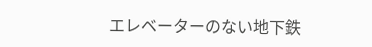エレベーターのない地下鉄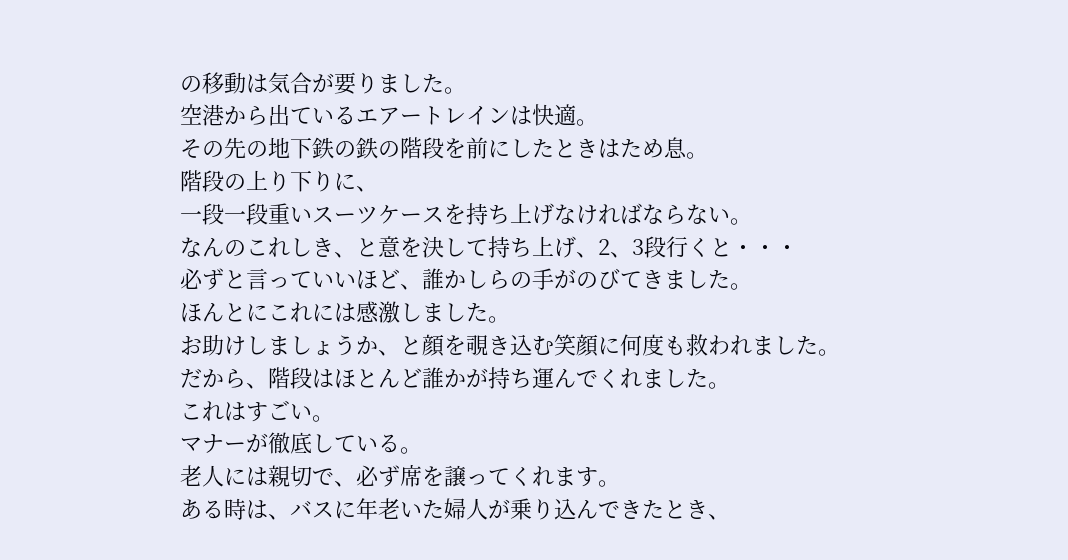の移動は気合が要りました。
空港から出ているエアートレインは快適。
その先の地下鉄の鉄の階段を前にしたときはため息。
階段の上り下りに、
一段一段重いスーツケースを持ち上げなければならない。
なんのこれしき、と意を決して持ち上げ、2、3段行くと・・・
必ずと言っていいほど、誰かしらの手がのびてきました。
ほんとにこれには感激しました。
お助けしましょうか、と顔を覗き込む笑顔に何度も救われました。
だから、階段はほとんど誰かが持ち運んでくれました。
これはすごい。
マナーが徹底している。
老人には親切で、必ず席を譲ってくれます。
ある時は、バスに年老いた婦人が乗り込んできたとき、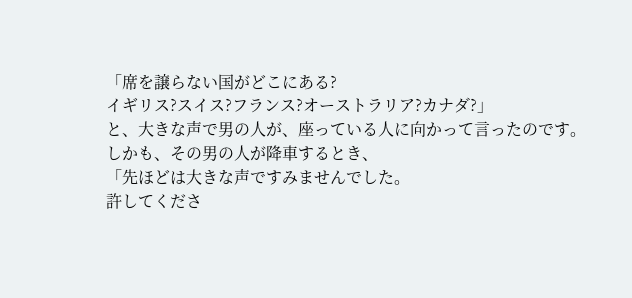「席を譲らない国がどこにある?
イギリス?スイス?フランス?オーストラリア?カナダ?」
と、大きな声で男の人が、座っている人に向かって言ったのです。
しかも、その男の人が降車するとき、
「先ほどは大きな声ですみませんでした。
許してくださ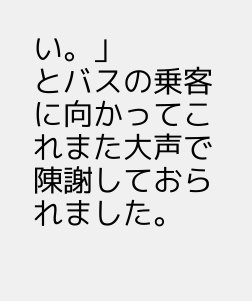い。」
とバスの乗客に向かってこれまた大声で陳謝しておられました。